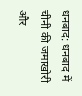धनबाद: धनबाद में चीनी की जमाखोरी और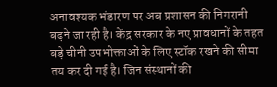अनावश्यक भंडारण पर अब प्रशासन की निगरानी बढ़ने जा रही है। केंद्र सरकार के नए प्रावधानों के तहत बड़े चीनी उपभोक्ताओं के लिए स्टॉक रखने की सीमा तय कर दी गई है। जिन संस्थानों की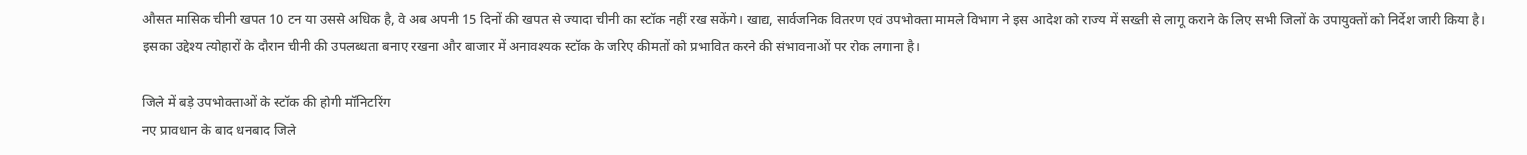औसत मासिक चीनी खपत 10 टन या उससे अधिक है, वे अब अपनी 15 दिनों की खपत से ज्यादा चीनी का स्टॉक नहीं रख सकेंगे। खाद्य, सार्वजनिक वितरण एवं उपभोक्ता मामले विभाग ने इस आदेश को राज्य में सख्ती से लागू कराने के लिए सभी जिलों के उपायुक्तों को निर्देश जारी किया है। इसका उद्देश्य त्योहारों के दौरान चीनी की उपलब्धता बनाए रखना और बाजार में अनावश्यक स्टॉक के जरिए कीमतों को प्रभावित करने की संभावनाओं पर रोक लगाना है।

जिले में बड़े उपभोक्ताओं के स्टॉक की होगी मॉनिटरिंग
नए प्रावधान के बाद धनबाद जिले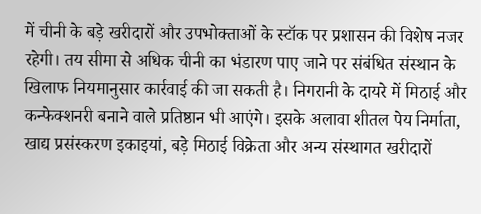में चीनी के बड़े खरीदारों और उपभोक्ताओं के स्टॉक पर प्रशासन की विशेष नजर रहेगी। तय सीमा से अधिक चीनी का भंडारण पाए जाने पर संबंधित संस्थान के खिलाफ नियमानुसार कार्रवाई की जा सकती है। निगरानी के दायरे में मिठाई और कन्फेक्शनरी बनाने वाले प्रतिष्ठान भी आएंगे। इसके अलावा शीतल पेय निर्माता, खाद्य प्रसंस्करण इकाइयां, बड़े मिठाई विक्रेता और अन्य संस्थागत खरीदारों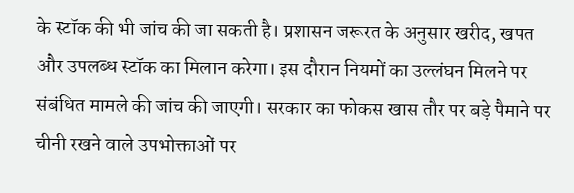के स्टॉक की भी जांच की जा सकती है। प्रशासन जरूरत के अनुसार खरीद, खपत और उपलब्ध स्टॉक का मिलान करेगा। इस दौरान नियमों का उल्लंघन मिलने पर संबंधित मामले की जांच की जाएगी। सरकार का फोकस खास तौर पर बड़े पैमाने पर चीनी रखने वाले उपभोक्ताओं पर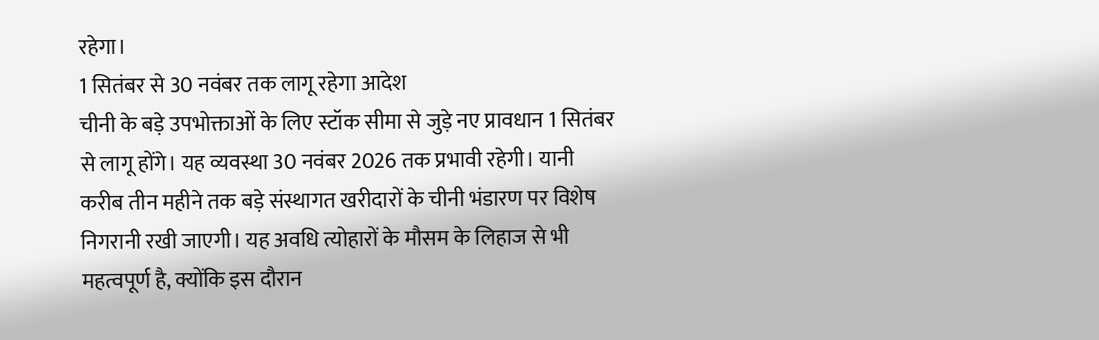रहेगा।
1 सितंबर से 30 नवंबर तक लागू रहेगा आदेश
चीनी के बड़े उपभोक्ताओं के लिए स्टॉक सीमा से जुड़े नए प्रावधान 1 सितंबर से लागू होंगे। यह व्यवस्था 30 नवंबर 2026 तक प्रभावी रहेगी। यानी करीब तीन महीने तक बड़े संस्थागत खरीदारों के चीनी भंडारण पर विशेष निगरानी रखी जाएगी। यह अवधि त्योहारों के मौसम के लिहाज से भी महत्वपूर्ण है, क्योंकि इस दौरान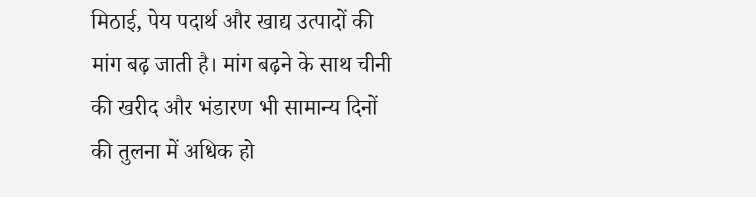मिठाई, पेय पदार्थ और खाद्य उत्पादों की मांग बढ़ जाती है। मांग बढ़ने के साथ चीनी की खरीद और भंडारण भी सामान्य दिनों की तुलना में अधिक हो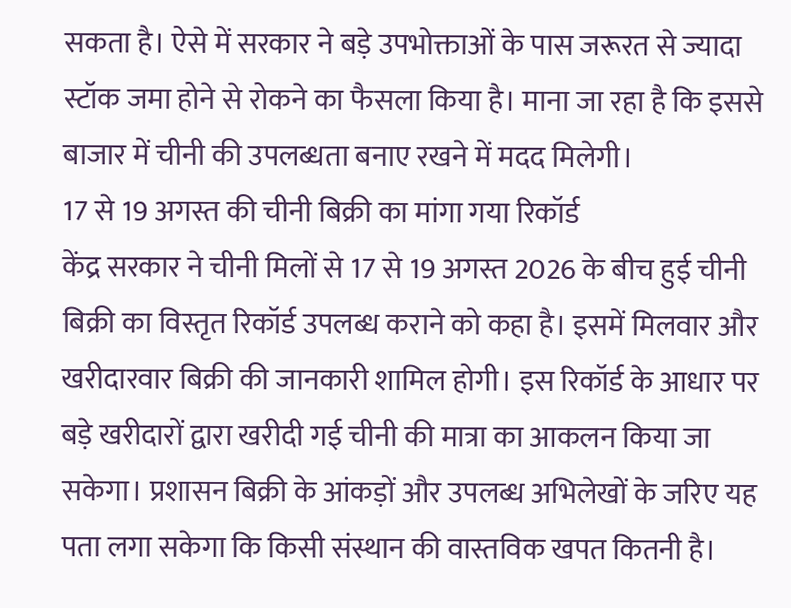सकता है। ऐसे में सरकार ने बड़े उपभोक्ताओं के पास जरूरत से ज्यादा स्टॉक जमा होने से रोकने का फैसला किया है। माना जा रहा है कि इससे बाजार में चीनी की उपलब्धता बनाए रखने में मदद मिलेगी।
17 से 19 अगस्त की चीनी बिक्री का मांगा गया रिकॉर्ड
केंद्र सरकार ने चीनी मिलों से 17 से 19 अगस्त 2026 के बीच हुई चीनी बिक्री का विस्तृत रिकॉर्ड उपलब्ध कराने को कहा है। इसमें मिलवार और खरीदारवार बिक्री की जानकारी शामिल होगी। इस रिकॉर्ड के आधार पर बड़े खरीदारों द्वारा खरीदी गई चीनी की मात्रा का आकलन किया जा सकेगा। प्रशासन बिक्री के आंकड़ों और उपलब्ध अभिलेखों के जरिए यह पता लगा सकेगा कि किसी संस्थान की वास्तविक खपत कितनी है।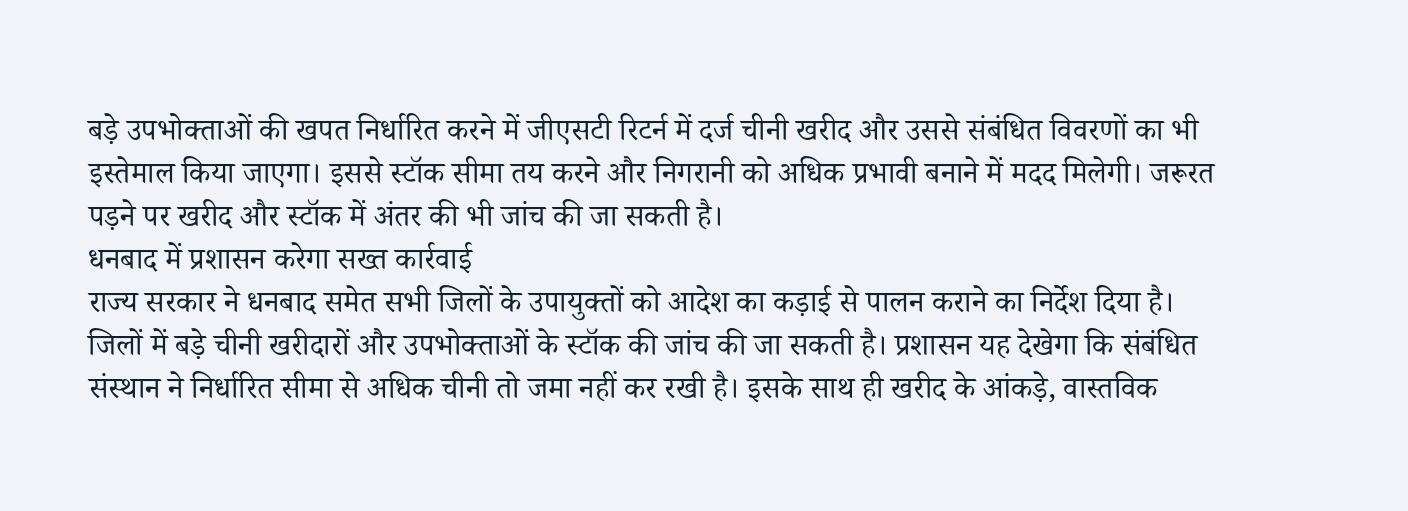बड़े उपभोक्ताओं की खपत निर्धारित करने में जीएसटी रिटर्न में दर्ज चीनी खरीद और उससे संबंधित विवरणों का भी इस्तेमाल किया जाएगा। इससे स्टॉक सीमा तय करने और निगरानी को अधिक प्रभावी बनाने में मदद मिलेगी। जरूरत पड़ने पर खरीद और स्टॉक में अंतर की भी जांच की जा सकती है।
धनबाद में प्रशासन करेगा सख्त कार्रवाई
राज्य सरकार ने धनबाद समेत सभी जिलों के उपायुक्तों को आदेश का कड़ाई से पालन कराने का निर्देश दिया है। जिलों में बड़े चीनी खरीदारों और उपभोक्ताओं के स्टॉक की जांच की जा सकती है। प्रशासन यह देखेगा कि संबंधित संस्थान ने निर्धारित सीमा से अधिक चीनी तो जमा नहीं कर रखी है। इसके साथ ही खरीद के आंकड़े, वास्तविक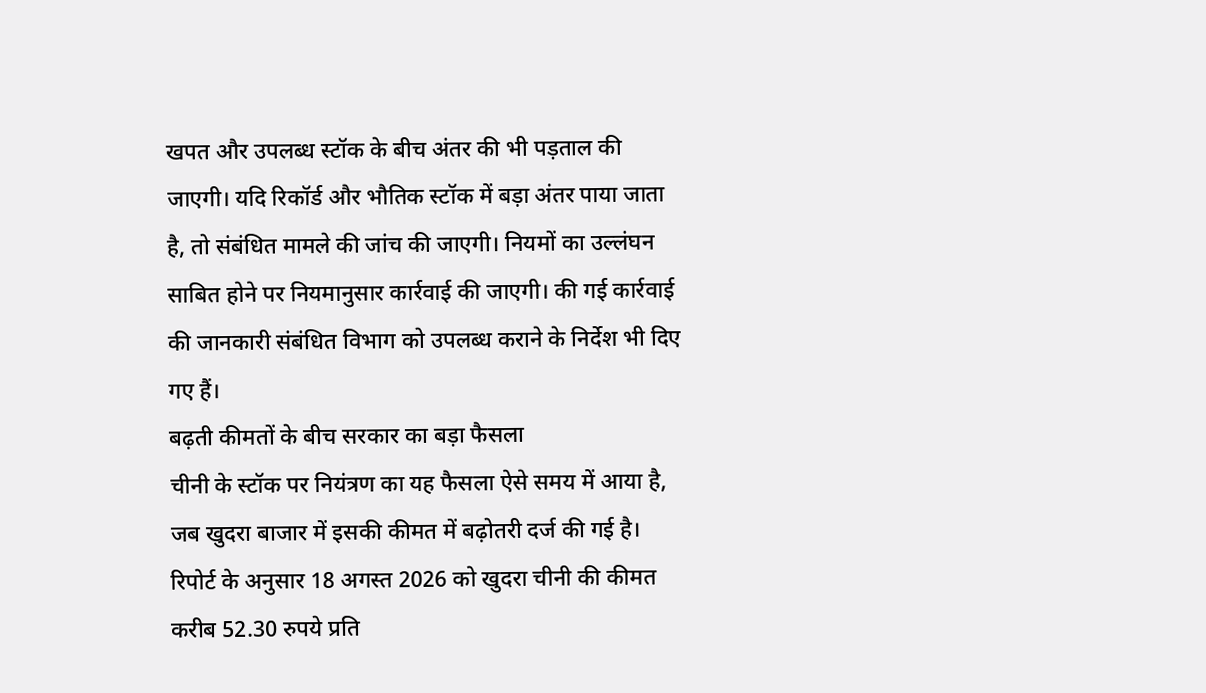खपत और उपलब्ध स्टॉक के बीच अंतर की भी पड़ताल की जाएगी। यदि रिकॉर्ड और भौतिक स्टॉक में बड़ा अंतर पाया जाता है, तो संबंधित मामले की जांच की जाएगी। नियमों का उल्लंघन साबित होने पर नियमानुसार कार्रवाई की जाएगी। की गई कार्रवाई की जानकारी संबंधित विभाग को उपलब्ध कराने के निर्देश भी दिए गए हैं।
बढ़ती कीमतों के बीच सरकार का बड़ा फैसला
चीनी के स्टॉक पर नियंत्रण का यह फैसला ऐसे समय में आया है, जब खुदरा बाजार में इसकी कीमत में बढ़ोतरी दर्ज की गई है। रिपोर्ट के अनुसार 18 अगस्त 2026 को खुदरा चीनी की कीमत करीब 52.30 रुपये प्रति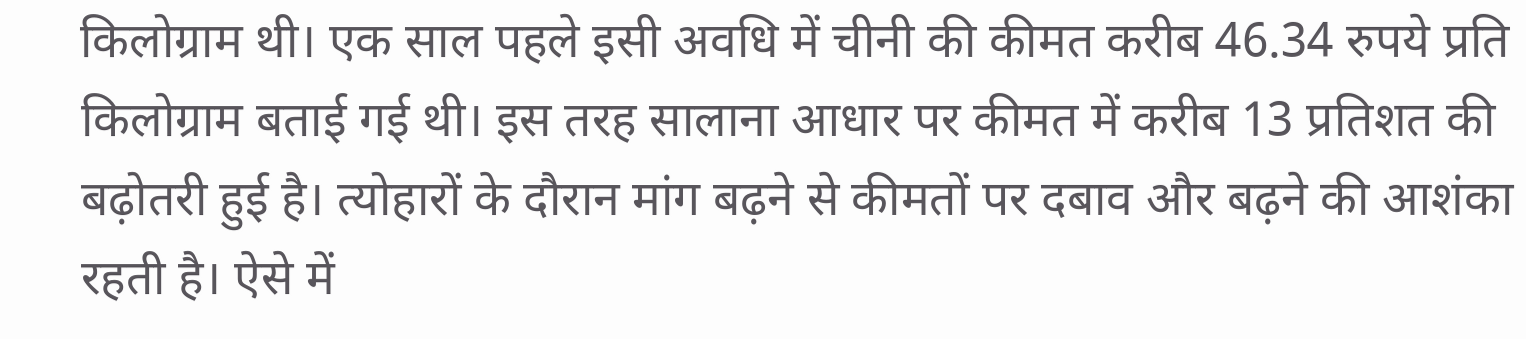किलोग्राम थी। एक साल पहले इसी अवधि में चीनी की कीमत करीब 46.34 रुपये प्रति किलोग्राम बताई गई थी। इस तरह सालाना आधार पर कीमत में करीब 13 प्रतिशत की बढ़ोतरी हुई है। त्योहारों के दौरान मांग बढ़ने से कीमतों पर दबाव और बढ़ने की आशंका रहती है। ऐसे में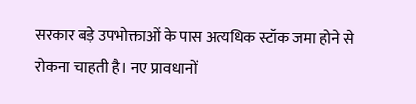सरकार बड़े उपभोक्ताओं के पास अत्यधिक स्टॉक जमा होने से रोकना चाहती है। नए प्रावधानों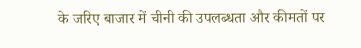के जरिए बाजार में चीनी की उपलब्धता और कीमतों पर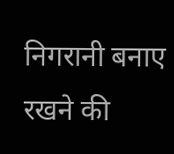निगरानी बनाए रखने की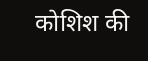कोशिश की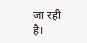जा रही है।